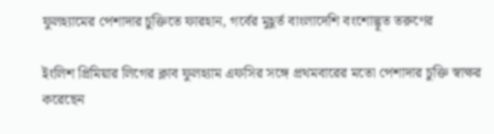ফুলহ্যামের পেশাদার চুক্তিতে ফারহান, গর্বের মুহূর্ত বাংলাদেশি বংশোদ্ভূত তরুণের

ইংলিশ প্রিমিয়ার লিগের ক্লাব ফুলহ্যাম এফসির সঙ্গে প্রথমবারের মতো পেশাদার চুক্তি স্বাক্ষর করেছেন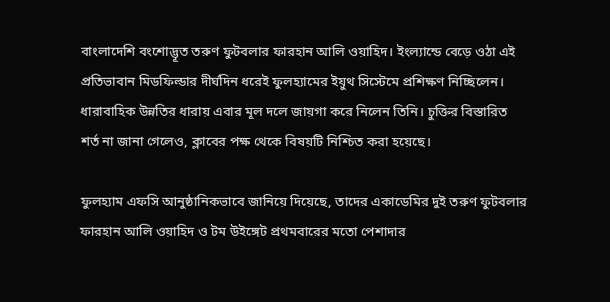বাংলাদেশি বংশোদ্ভূত তরুণ ফুটবলার ফারহান আলি ওয়াহিদ। ইংল্যান্ডে বেড়ে ওঠা এই প্রতিভাবান মিডফিল্ডার দীর্ঘদিন ধরেই ফুলহ্যামের ইয়ুথ সিস্টেমে প্রশিক্ষণ নিচ্ছিলেন। ধারাবাহিক উন্নতির ধারায় এবার মূল দলে জায়গা করে নিলেন তিনি। চুক্তির বিস্তারিত শর্ত না জানা গেলেও, ক্লাবের পক্ষ থেকে বিষয়টি নিশ্চিত করা হয়েছে।

ফুলহ্যাম এফসি আনুষ্ঠানিকভাবে জানিয়ে দিয়েছে, তাদের একাডেমির দুই তরুণ ফুটবলার ফারহান আলি ওয়াহিদ ও টম উইঙ্গেট প্রথমবারের মতো পেশাদার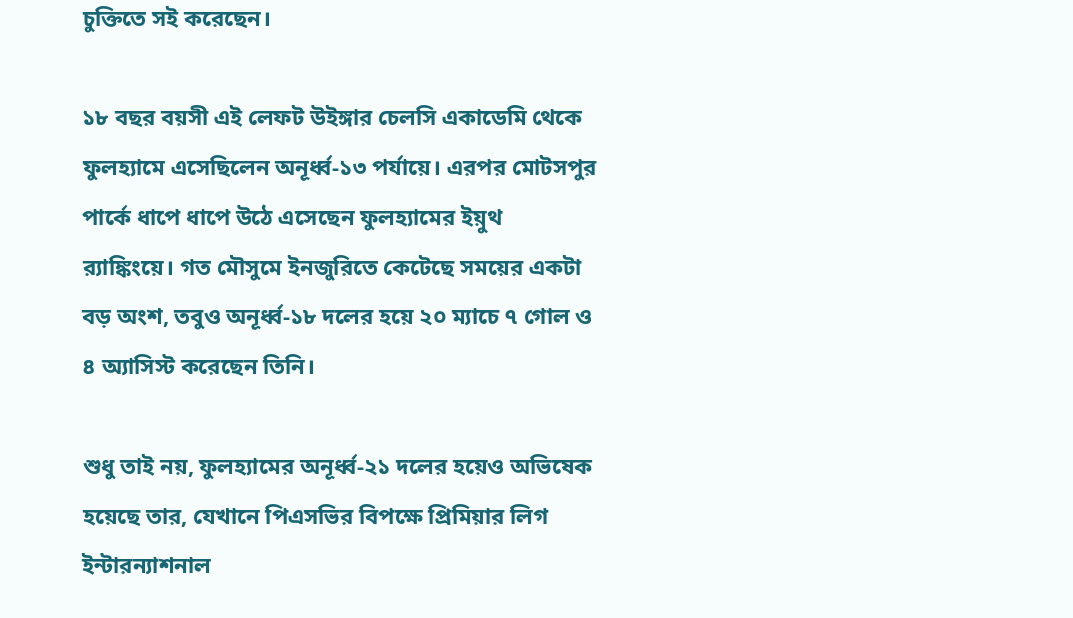চুক্তিতে সই করেছেন।

১৮ বছর বয়সী এই লেফট উইঙ্গার চেলসি একাডেমি থেকে ফুলহ্যামে এসেছিলেন অনূর্ধ্ব-১৩ পর্যায়ে। এরপর মোটসপুর পার্কে ধাপে ধাপে উঠে এসেছেন ফুলহ্যামের ইয়ুথ র‍্যাঙ্কিংয়ে। গত মৌসুমে ইনজুরিতে কেটেছে সময়ের একটা বড় অংশ, তবুও অনূর্ধ্ব-১৮ দলের হয়ে ২০ ম্যাচে ৭ গোল ও ৪ অ্যাসিস্ট করেছেন তিনি।

শুধু তাই নয়, ফুলহ্যামের অনূর্ধ্ব-২১ দলের হয়েও অভিষেক হয়েছে তার, যেখানে পিএসভির বিপক্ষে প্রিমিয়ার লিগ ইন্টারন্যাশনাল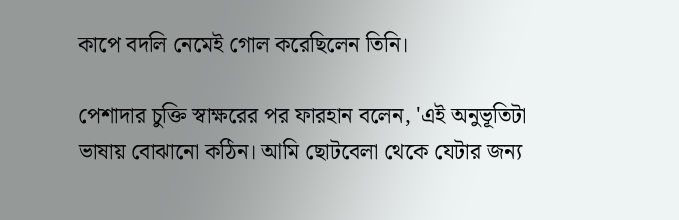কাপে বদলি নেমেই গোল করেছিলেন তিনি।

পেশাদার চুক্তি স্বাক্ষরের পর ফারহান বলেন, 'এই অনুভূতিটা ভাষায় বোঝানো কঠিন। আমি ছোটবেলা থেকে যেটার জন্য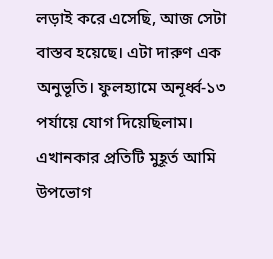লড়াই করে এসেছি, আজ সেটা বাস্তব হয়েছে। এটা দারুণ এক অনুভূতি। ফুলহ্যামে অনূর্ধ্ব-১৩ পর্যায়ে যোগ দিয়েছিলাম। এখানকার প্রতিটি মুহূর্ত আমি উপভোগ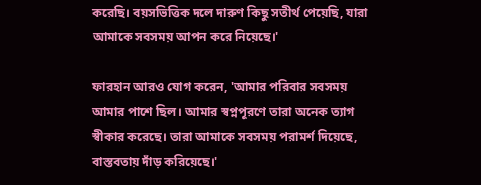করেছি। বয়সভিত্তিক দলে দারুণ কিছু সতীর্থ পেয়েছি, যারা আমাকে সবসময় আপন করে নিয়েছে।'

ফারহান আরও যোগ করেন, 'আমার পরিবার সবসময় আমার পাশে ছিল। আমার স্বপ্নপূরণে তারা অনেক ত্যাগ স্বীকার করেছে। তারা আমাকে সবসময় পরামর্শ দিয়েছে, বাস্তবতায় দাঁড় করিয়েছে।'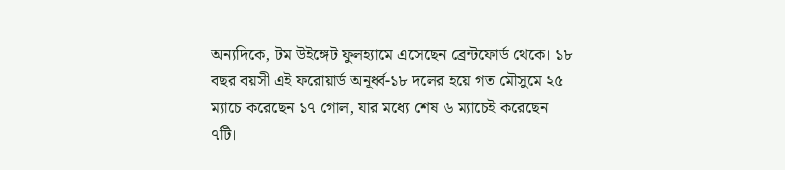অন্যদিকে, টম উইঙ্গেট ফুলহ্যামে এসেছেন ব্রেন্টফোর্ড থেকে। ১৮ বছর বয়সী এই ফরোয়ার্ড অনূর্ধ্ব-১৮ দলের হয়ে গত মৌসুমে ২৫ ম্যাচে করেছেন ১৭ গোল, যার মধ্যে শেষ ৬ ম্যাচেই করেছেন ৭টি।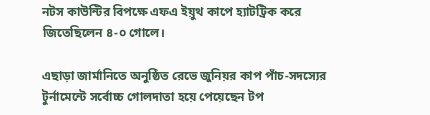নটস কাউন্টির বিপক্ষে এফএ ইয়ুথ কাপে হ্যাটট্রিক করে জিতেছিলেন ৪-০ গোলে।

এছাড়া জার্মানিতে অনুষ্ঠিত রেভে জুনিয়র কাপ পাঁচ-সদস্যের টুর্নামেন্টে সর্বোচ্চ গোলদাতা হয়ে পেয়েছেন টপ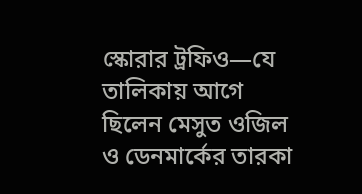স্কোরার ট্রফিও—যে তালিকায় আগে ছিলেন মেসুত ওজিল ও ডেনমার্কের তারকা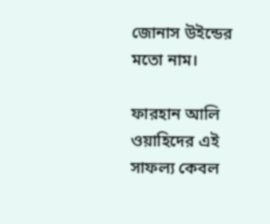জোনাস উইন্ডের মতো নাম।

ফারহান আলি ওয়াহিদের এই সাফল্য কেবল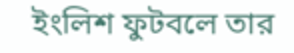ইংলিশ ফুটবলে তার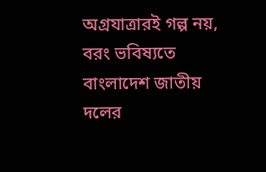অগ্রযাত্রারই গল্প নয়, বরং ভবিষ্যতে বাংলাদেশ জাতীয় দলের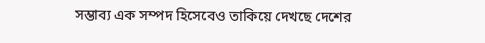সম্ভাব্য এক সম্পদ হিসেবেও তাকিয়ে দেখছে দেশের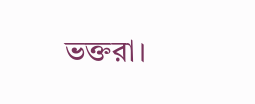ভক্তরা।